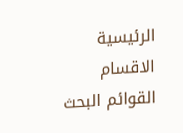الرئيسية الاقسام القوائم البحث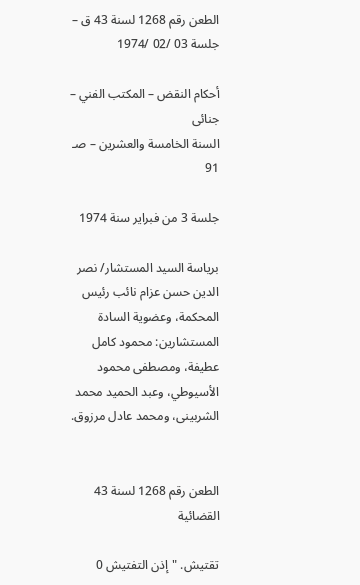الطعن رقم 1268 لسنة 43 ق – جلسة 03 /02 /1974

أحكام النقض – المكتب الفني – جنائى
السنة الخامسة والعشرين – صـ 91

جلسة 3 من فبراير سنة 1974

برياسة السيد المستشار/ نصر الدين حسن عزام نائب رئيس المحكمة، وعضوية السادة المستشارين: محمود كامل عطيفة، ومصطفى محمود الأسيوطي، وعبد الحميد محمد الشربينى، ومحمد عادل مرزوق.


الطعن رقم 1268 لسنة 43 القضائية

تقتيش. "إذن التفتيش 0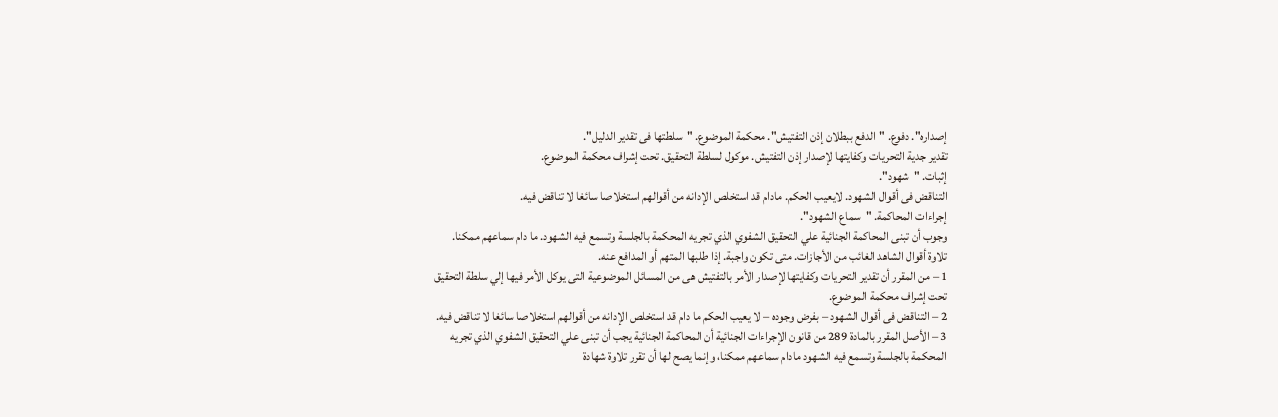إصداره". دفوع. "الدفع ببطلان إذن التفتيش". محكمة الموضوع. "سلطتها فى تقدير الدليل".
تقدير جدية التحريات وكفايتها لإصدار إذن التفتيش. موكول لسلطة التحقيق. تحت إشراف محكمة الموضوع.
إثبات. "شهود".
التناقض فى أقوال الشهود. لايعيب الحكم. مادام قد استخلص الإدانه من أقوالهم استخلاصا سائغا لا تناقض فيه.
إجراءات المحاكمة. "سماع الشهود".
وجوب أن تبنى المحاكمة الجنائية علي التحقيق الشفوي الذي تجريه المحكمة بالجلسة وتسمع فيه الشهود. ما دام سماعهم ممكنا.
تلاوة أقوال الشاهد الغائب من الأجازات. متى تكون واجبة. إذا طلبها المتهم أو المدافع عنه.
1 – من المقرر أن تقدير التحريات وكفايتها لإصدار الأمر بالتفتيش هى من المسائل الموضوعية التى يوكل الأمر فيها إلي سلطة التحقيق تحت إشراف محكمة الموضوع.
2 – التناقض فى أقوال الشهود – بفرض وجوده – لا يعيب الحكم ما دام قد استخلص الإدانه من أقوالهم استخلاصا سائغا لا تناقض فيه.
3 – الأصل المقرر بالمادة 289 من قانون الإجراءات الجنائية أن المحاكمة الجنائية يجب أن تبنى علي التحقيق الشفوي الذي تجريه المحكمة بالجلسة وتسمع فيه الشهود مادام سماعهم ممكنا، وإنما يصح لها أن تقرر تلاوة شهادة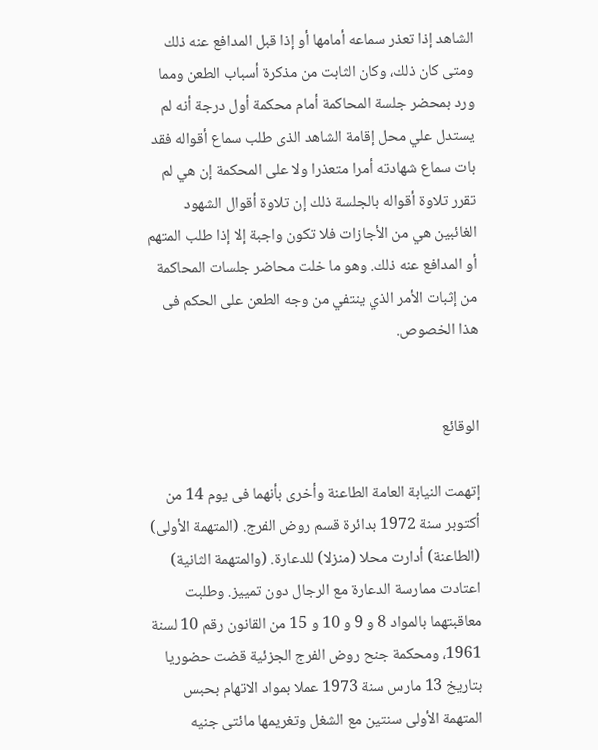الشاهد إذا تعذر سماعه أمامها أو إذا قبل المدافع عنه ذلك ومتى كان ذلك، وكان الثابت من مذكرة أسباب الطعن ومما ورد بمحضر جلسة المحاكمة أمام محكمة أول درجة أنه لم يستدل علي محل إقامة الشاهد الذى طلب سماع أقواله فقد بات سماع شهادته أمرا متعذرا ولا على المحكمة إن هي لم تقرر تلاوة أقواله بالجلسة ذلك إن تلاوة أقوال الشهود الغائبين هي من الأجازات فلا تكون واجبة إلا إذا طلب المتهم أو المدافع عنه ذلك. وهو ما خلت محاضر جلسات المحاكمة من إثبات الأمر الذي ينتفي من وجه الطعن على الحكم فى هذا الخصوص.


الوقائع

إتهمت النيابة العامة الطاعنة وأخرى بأنهما فى يوم 14 من أكتوبر سنة 1972 بدائرة قسم روض الفرج. (المتهمة الأولى) (الطاعنة) أدارت محلا (منزلا) للدعارة. (والمتهمة الثانية) اعتادت ممارسة الدعارة مع الرجال دون تمييز. وطلبت معاقبتهما بالمواد 8 و 9 و 10 و 15 من القانون رقم 10 لسنة 1961، ومحكمة جنح روض الفرج الجزئية قضت حضوريا بتاريخ 13 مارس سنة 1973 عملا بمواد الاتهام بحبس المتهمة الأولى سنتين مع الشغل وتغريمها مائتى جنيه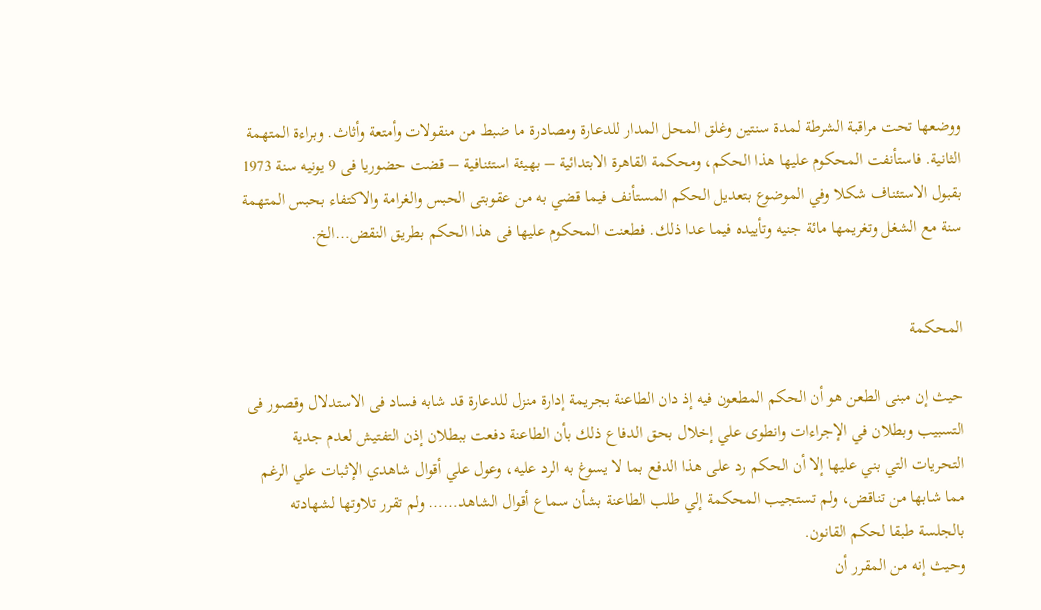ووضعها تحت مراقبة الشرطة لمدة سنتين وغلق المحل المدار للدعارة ومصادرة ما ضبط من منقولات وأمتعة وأثاث. وبراءة المتهمة الثانية. فاستأنفت المحكوم عليها هذا الحكم، ومحكمة القاهرة الابتدائية – بهيئة استئنافية – قضت حضوريا فى 9 يونيه سنة 1973 بقبول الاستئناف شكلا وفي الموضوع بتعديل الحكم المستأنف فيما قضي به من عقوبتى الحبس والغرامة والاكتفاء بحبس المتهمة سنة مع الشغل وتغريمها مائة جنيه وتأييده فيما عدا ذلك. فطعنت المحكوم عليها فى هذا الحكم بطريق النقض…الخ.


المحكمة

حيث إن مبنى الطعن هو أن الحكم المطعون فيه إذ دان الطاعنة بجريمة إدارة منزل للدعارة قد شابه فساد فى الاستدلال وقصور فى التسبيب وبطلان في الإجراءات وانطوى علي إخلال بحق الدفاع ذلك بأن الطاعنة دفعت ببطلان إذن التفتيش لعدم جدية التحريات التي بني عليها إلا أن الحكم رد على هذا الدفع بما لا يسوغ به الرد عليه، وعول علي أقوال شاهدي الإثبات علي الرغم مما شابها من تناقض، ولم تستجيب المحكمة إلي طلب الطاعنة بشأن سماع أقوال الشاهد…… ولم تقرر تلاوتها لشهادته بالجلسة طبقا لحكم القانون.
وحيث إنه من المقرر أن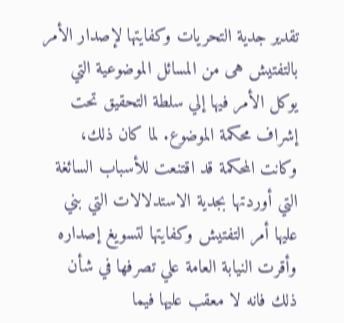تقدير جدية التحريات وكفايتها لإصدار الأمر بالتفتيش هى من المسائل الموضوعية التي يوكل الأمر فيها إلي سلطة التحقيق تحت إشراف محكمة الموضوع. لما كان ذلك، وكانت المحكمة قد اقتنعت للأسباب السائغة التي أوردتها بجدية الاستدلالات التي بني عليها أمر التفتيش وكفايتها لتسويغ إصداره وأقرت النيابة العامة علي تصرفها في شأن ذلك فانه لا معقب عليها فيما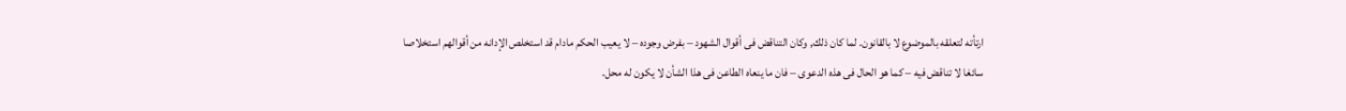ارتأته لتعلقه بالموضوع لا بالقانون. لما كان ذلك, وكان التناقض فى أقوال الشهود – بفرض وجوده – لا يعيب الحكم مادام قد استخلص الإدانه من أقوالهم استخلاصا سائغا لا تناقض فيه – كما هو الحال فى هذه الدعوى – فان ما ينعاه الطاعن فى هذا الشأن لا يكون له محل.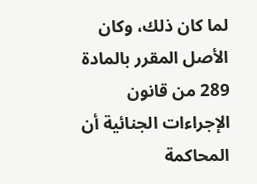لما كان ذلك، وكان الأصل المقرر بالمادة 289 من قانون الإجراءات الجنائية أن المحاكمة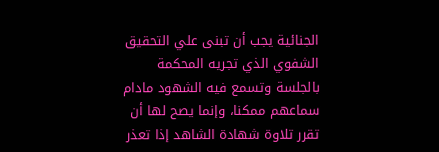الجنائية يجب أن تبنى علي التحقيق الشفوي الذي تجريه المحكمة بالجلسة وتسمع فيه الشهود مادام سماعهم ممكنا، وإنما يصح لها أن تقرر تلاوة شهادة الشاهد إذا تعذر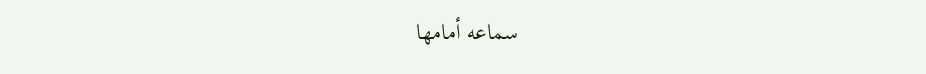سماعه أمامها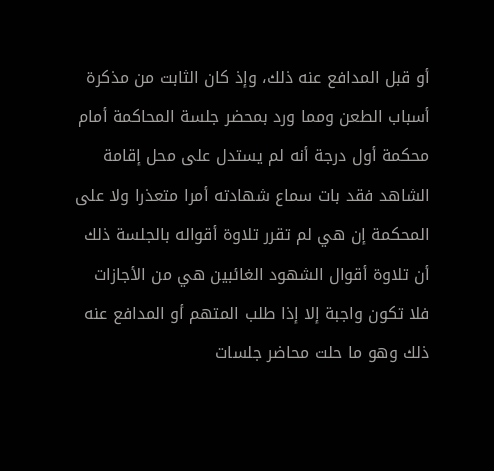أو قبل المدافع عنه ذلك، وإذ كان الثابت من مذكرة أسباب الطعن ومما ورد بمحضر جلسة المحاكمة أمام محكمة أول درجة أنه لم يستدل على محل إقامة الشاهد فقد بات سماع شهادته أمرا متعذرا ولا على المحكمة إن هي لم تقرر تلاوة أقواله بالجلسة ذلك أن تلاوة أقوال الشهود الغائبين هي من الأجازات فلا تكون واجبة إلا إذا طلب المتهم أو المدافع عنه ذلك وهو ما حلت محاضر جلسات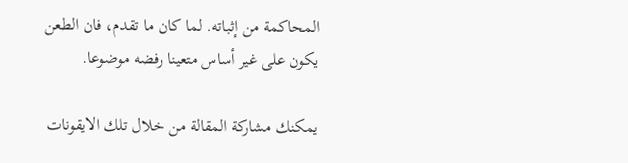المحاكمة من إثباته. لما كان ما تقدم، فان الطعن يكون على غير أساس متعينا رفضه موضوعا.

يمكنك مشاركة المقالة من خلال تلك الايقونات